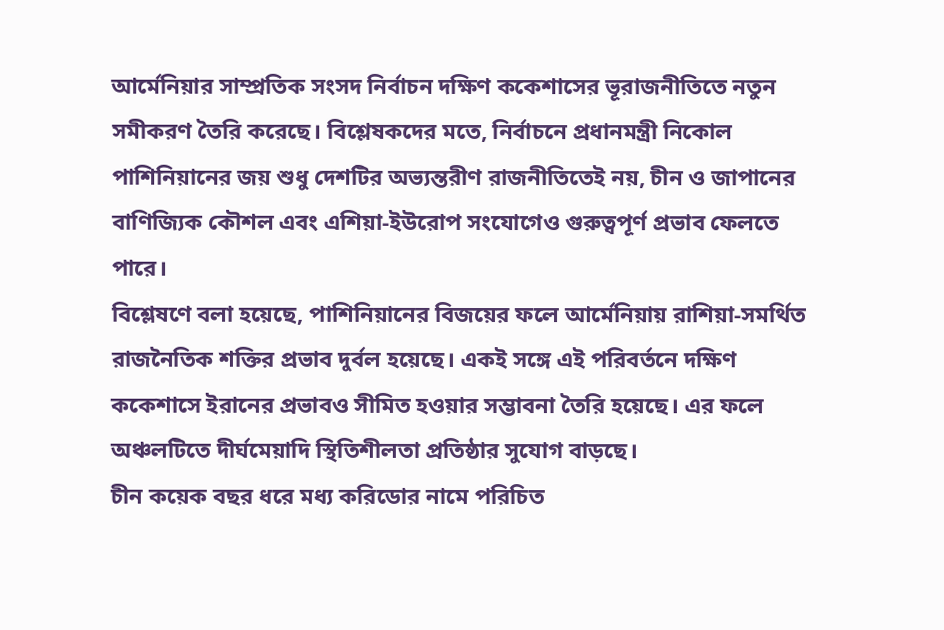আর্মেনিয়ার সাম্প্রতিক সংসদ নির্বাচন দক্ষিণ ককেশাসের ভূরাজনীতিতে নতুন সমীকরণ তৈরি করেছে। বিশ্লেষকদের মতে, নির্বাচনে প্রধানমন্ত্রী নিকোল পাশিনিয়ানের জয় শুধু দেশটির অভ্যন্তরীণ রাজনীতিতেই নয়, চীন ও জাপানের বাণিজ্যিক কৌশল এবং এশিয়া-ইউরোপ সংযোগেও গুরুত্বপূর্ণ প্রভাব ফেলতে পারে।
বিশ্লেষণে বলা হয়েছে, পাশিনিয়ানের বিজয়ের ফলে আর্মেনিয়ায় রাশিয়া-সমর্থিত রাজনৈতিক শক্তির প্রভাব দুর্বল হয়েছে। একই সঙ্গে এই পরিবর্তনে দক্ষিণ ককেশাসে ইরানের প্রভাবও সীমিত হওয়ার সম্ভাবনা তৈরি হয়েছে। এর ফলে অঞ্চলটিতে দীর্ঘমেয়াদি স্থিতিশীলতা প্রতিষ্ঠার সুযোগ বাড়ছে।
চীন কয়েক বছর ধরে মধ্য করিডোর নামে পরিচিত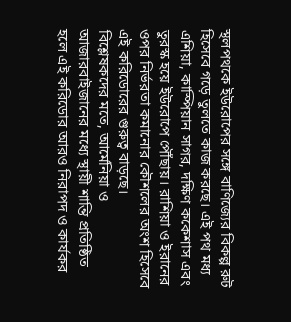স্থলপথকে ইউরোপের সঙ্গে বাণিজ্যের বিকল্প রুট হিসেবে গড়ে তুলতে কাজ করছে। এই পথ মধ্য এশিয়া, কাস্পিয়ান সাগর, দক্ষিণ ককেশাস এবং তুরস্ক হয়ে ইউরোপে পৌঁছায়। রাশিয়া ও ইরানের ওপর নির্ভরতা কমানোর কৌশলের অংশ হিসেবে এই করিডোরের গুরুত্ব বাড়ছে।
বিশ্লেষকদের মতে, আর্মেনিয়া ও আজারবাইজানের মধ্যে স্থায়ী শান্তি প্রতিষ্ঠিত হলে এই করিডোর আরও নিরাপদ ও কার্যকর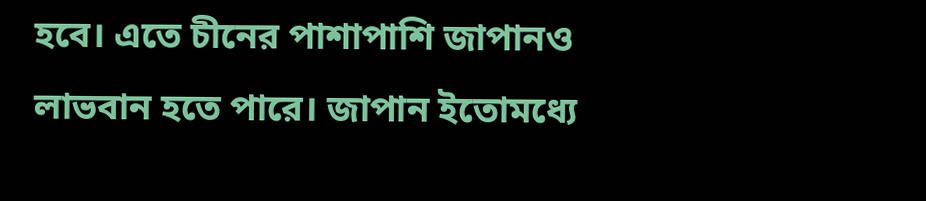হবে। এতে চীনের পাশাপাশি জাপানও লাভবান হতে পারে। জাপান ইতোমধ্যে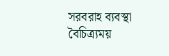সরবরাহ ব্যবস্থা বৈচিত্র্যময়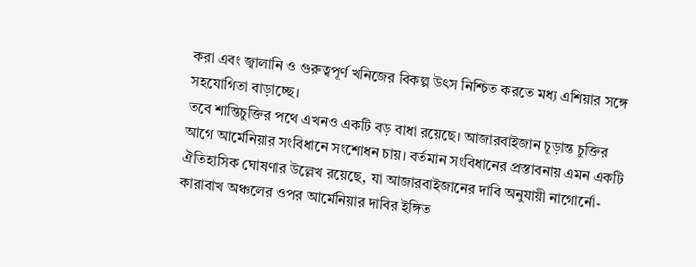করা এবং জ্বালানি ও গুরুত্বপূর্ণ খনিজের বিকল্প উৎস নিশ্চিত করতে মধ্য এশিয়ার সঙ্গে সহযোগিতা বাড়াচ্ছে।
তবে শান্তিচুক্তির পথে এখনও একটি বড় বাধা রয়েছে। আজারবাইজান চূড়ান্ত চুক্তির আগে আর্মেনিয়ার সংবিধানে সংশোধন চায়। বর্তমান সংবিধানের প্রস্তাবনায় এমন একটি ঐতিহাসিক ঘোষণার উল্লেখ রয়েছে, যা আজারবাইজানের দাবি অনুযায়ী নাগোর্নো-কারাবাখ অঞ্চলের ওপর আর্মেনিয়ার দাবির ইঙ্গিত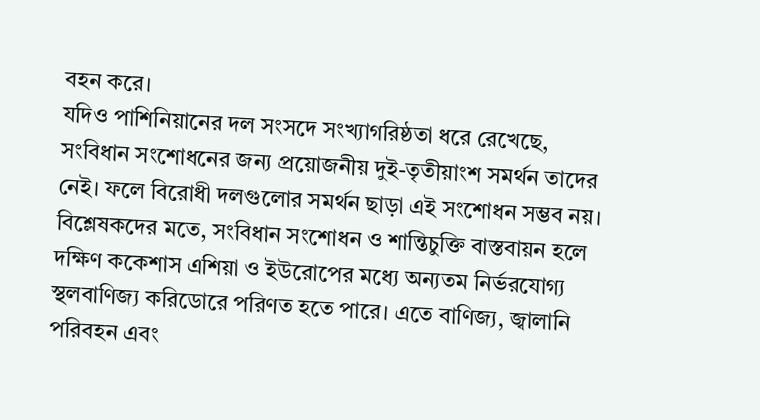বহন করে।
যদিও পাশিনিয়ানের দল সংসদে সংখ্যাগরিষ্ঠতা ধরে রেখেছে, সংবিধান সংশোধনের জন্য প্রয়োজনীয় দুই-তৃতীয়াংশ সমর্থন তাদের নেই। ফলে বিরোধী দলগুলোর সমর্থন ছাড়া এই সংশোধন সম্ভব নয়।
বিশ্লেষকদের মতে, সংবিধান সংশোধন ও শান্তিচুক্তি বাস্তবায়ন হলে দক্ষিণ ককেশাস এশিয়া ও ইউরোপের মধ্যে অন্যতম নির্ভরযোগ্য স্থলবাণিজ্য করিডোরে পরিণত হতে পারে। এতে বাণিজ্য, জ্বালানি পরিবহন এবং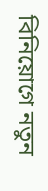বিনিয়োগে নতুন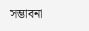সম্ভাবনা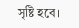সৃষ্টি হবে।